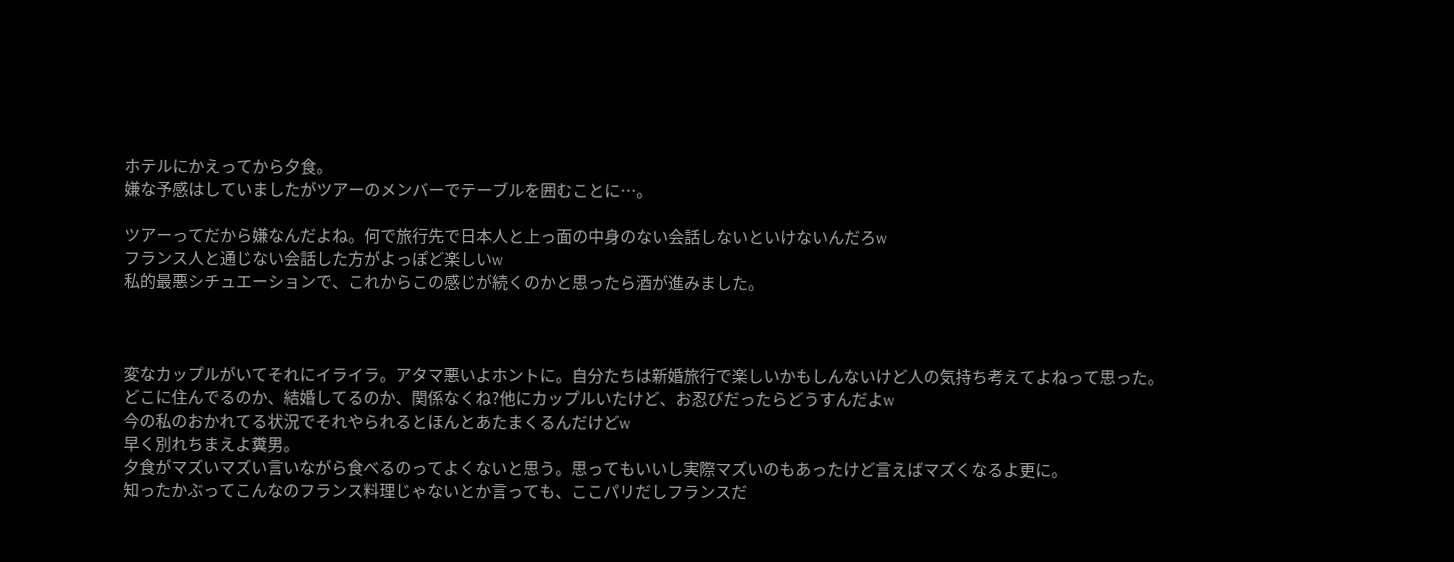ホテルにかえってから夕食。
嫌な予感はしていましたがツアーのメンバーでテーブルを囲むことに…。

ツアーってだから嫌なんだよね。何で旅行先で日本人と上っ面の中身のない会話しないといけないんだろw
フランス人と通じない会話した方がよっぽど楽しいw
私的最悪シチュエーションで、これからこの感じが続くのかと思ったら酒が進みました。



変なカップルがいてそれにイライラ。アタマ悪いよホントに。自分たちは新婚旅行で楽しいかもしんないけど人の気持ち考えてよねって思った。
どこに住んでるのか、結婚してるのか、関係なくね?他にカップルいたけど、お忍びだったらどうすんだよw
今の私のおかれてる状況でそれやられるとほんとあたまくるんだけどw
早く別れちまえよ糞男。
夕食がマズいマズい言いながら食べるのってよくないと思う。思ってもいいし実際マズいのもあったけど言えばマズくなるよ更に。
知ったかぶってこんなのフランス料理じゃないとか言っても、ここパリだしフランスだ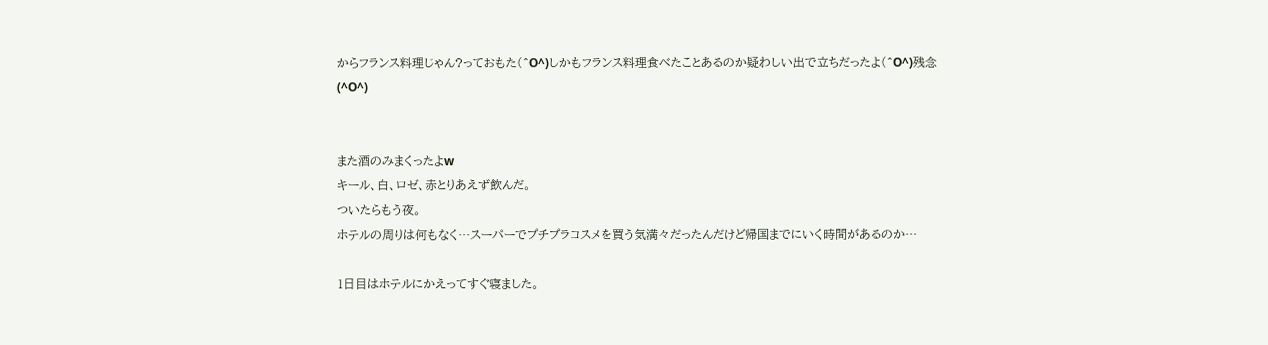からフランス料理じゃん?っておもた(^O^)しかもフランス料理食べたことあるのか疑わしい出で立ちだったよ(^O^)残念(^O^)


また酒のみまくったよw
キール、白、ロゼ、赤とりあえず飲んだ。
ついたらもう夜。
ホテルの周りは何もなく…スーパーでプチプラコスメを買う気満々だったんだけど帰国までにいく時間があるのか…

1日目はホテルにかえってすぐ寝ました。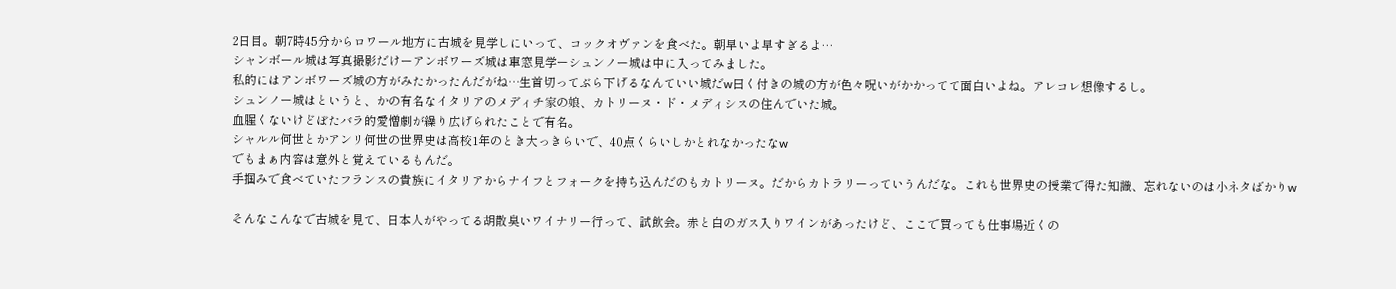2日目。朝7時45分からロワール地方に古城を見学しにいって、コックオヴァンを食べた。朝早いよ早すぎるよ…
シャンボール城は写真撮影だけーアンボワーズ城は車窓見学ーシュンノー城は中に入ってみました。
私的にはアンボワーズ城の方がみたかったんだがね…生首切ってぶら下げるなんていい城だw曰く付きの城の方が色々呪いがかかってて面白いよね。アレコレ想像するし。
シュンノー城はというと、かの有名なイタリアのメディチ家の娘、カトリーヌ・ド・メディシスの住んでいた城。
血腥くないけどぼたバラ的愛憎劇が繰り広げられたことで有名。
シャルル何世とかアンリ何世の世界史は高校1年のとき大っきらいで、40点くらいしかとれなかったなw
でもまぁ内容は意外と覚えているもんだ。
手掴みで食べていたフランスの貴族にイタリアからナイフとフォークを持ち込んだのもカトリーヌ。だからカトラリーっていうんだな。これも世界史の授業で得た知識、忘れないのは小ネタばかりw

そんなこんなで古城を見て、日本人がやってる胡散臭いワイナリー行って、試飲会。赤と白のガス入りワインがあったけど、ここで買っても仕事場近くの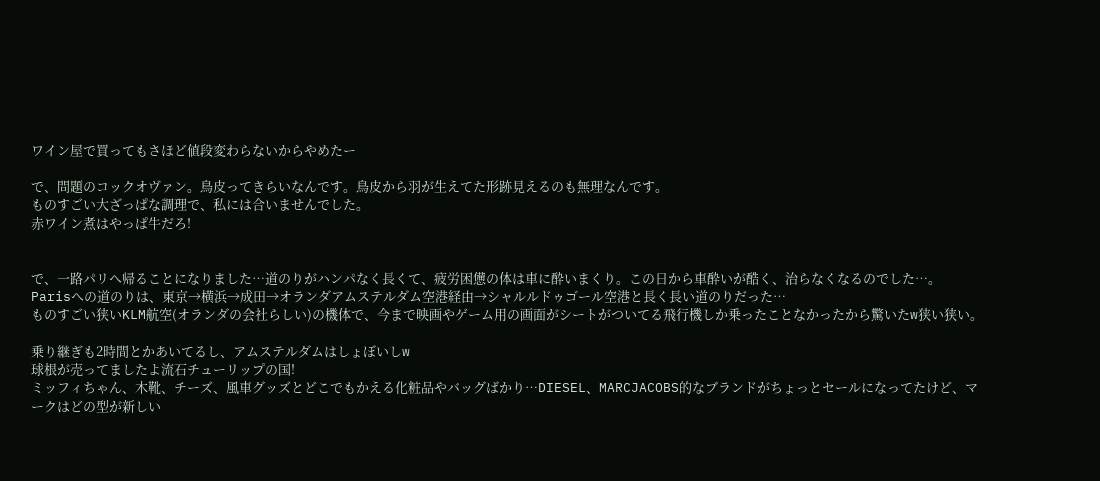ワイン屋で買ってもさほど値段変わらないからやめたー

で、問題のコックオヴァン。鳥皮ってきらいなんです。鳥皮から羽が生えてた形跡見えるのも無理なんです。
ものすごい大ざっぱな調理で、私には合いませんでした。
赤ワイン煮はやっぱ牛だろ!


で、一路パリへ帰ることになりました…道のりがハンパなく長くて、疲労困憊の体は車に酔いまくり。この日から車酔いが酷く、治らなくなるのでした…。
Parisへの道のりは、東京→横浜→成田→オランダアムステルダム空港経由→シャルルドゥゴール空港と長く長い道のりだった…
ものすごい狭いKLM航空(オランダの会社らしい)の機体で、今まで映画やゲーム用の画面がシートがついてる飛行機しか乗ったことなかったから驚いたw狭い狭い。

乗り継ぎも2時間とかあいてるし、アムステルダムはしょぼいしw
球根が売ってましたよ流石チューリップの国!
ミッフィちゃん、木靴、チーズ、風車グッズとどこでもかえる化粧品やバッグばかり…DIESEL、MARCJACOBS的なブランドがちょっとセールになってたけど、マークはどの型が新しい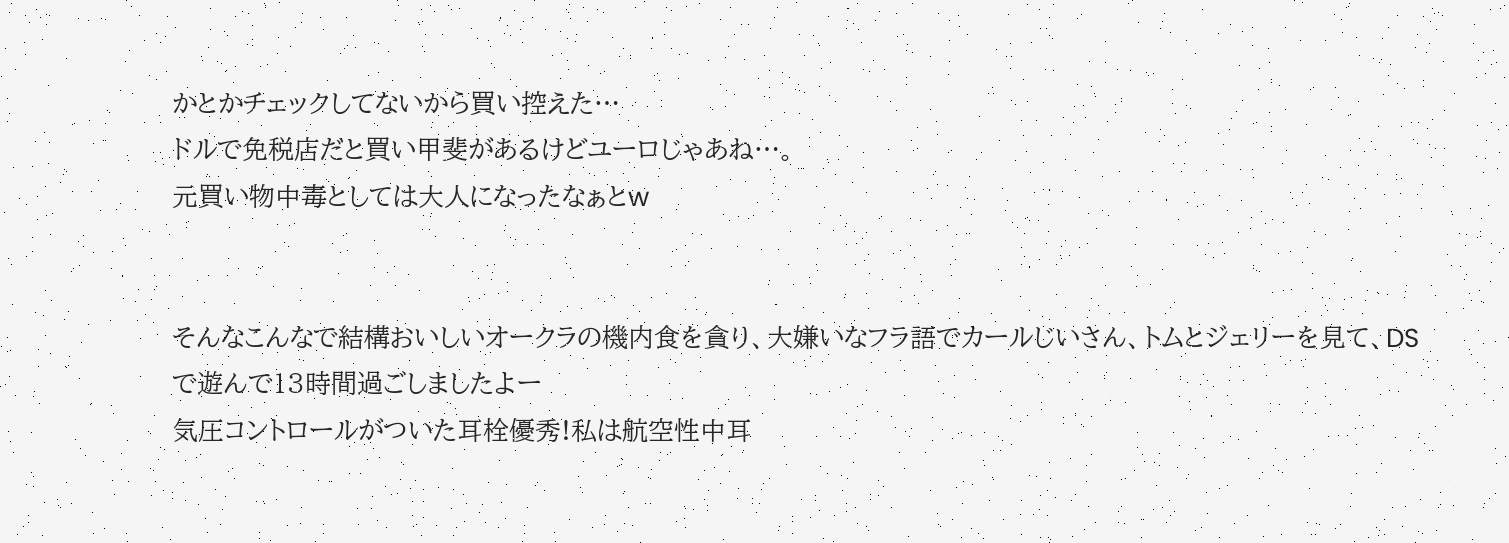かとかチェックしてないから買い控えた…
ドルで免税店だと買い甲斐があるけどユーロじゃあね…。
元買い物中毒としては大人になったなぁとw


そんなこんなで結構おいしいオークラの機内食を貪り、大嫌いなフラ語でカールじいさん、トムとジェリーを見て、DSで遊んで13時間過ごしましたよー
気圧コントロールがついた耳栓優秀!私は航空性中耳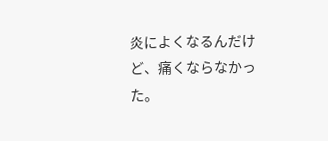炎によくなるんだけど、痛くならなかった。